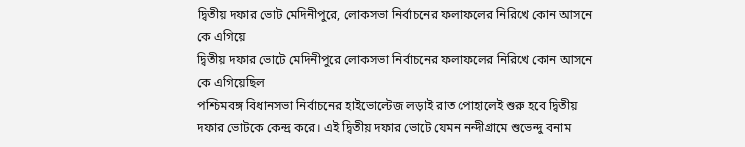দ্বিতীয় দফার ভোট মেদিনীপুরে, লোকসভা নির্বাচনের ফলাফলের নিরিখে কোন আসনে কে এগিয়ে
দ্বিতীয় দফার ভোটে মেদিনীপুরে লোকসভা নির্বাচনের ফলাফলের নিরিখে কোন আসনে কে এগিয়েছিল
পশ্চিমবঙ্গ বিধানসভা নির্বাচনের হাইভোল্টেজ লড়াই রাত পোহালেই শুরু হবে দ্বিতীয় দফার ভোটকে কেন্দ্র করে। এই দ্বিতীয় দফার ভোটে যেমন নন্দীগ্রামে শুভেন্দু বনাম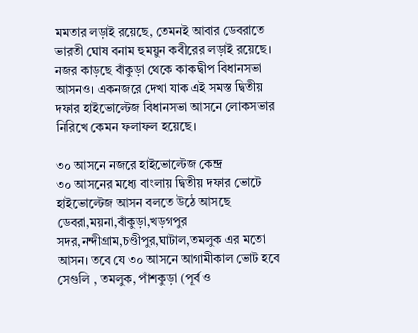মমতার লড়াই রয়েছে, তেমনই আবার ডেবরাতে ভারতী ঘোষ বনাম হুময়ুন কবীরের লড়াই রয়েছে। নজর কাড়ছে বাঁকুড়া থেকে কাকদ্বীপ বিধানসভা আসনও। একনজরে দেখা যাক এই সমস্ত দ্বিতীয় দফার হাইভোল্টেজ বিধানসভা আসনে লোকসভার নিরিখে কেমন ফলাফল হয়েছে।

৩০ আসনে নজরে হাইভোল্টেজ কেন্দ্র
৩০ আসনের মধ্যে বাংলায় দ্বিতীয় দফার ভোটে হাইভোল্টেজ আসন বলতে উঠে আসছে ডেবরা,ময়না,বাঁকুড়া,খড়গপুর সদর,নন্দীগ্রাম,চণ্ডীপুর,ঘাটাল,তমলুক এর মতো আসন। তবে যে ৩০ আসনে আগামীকাল ভোট হবে সেগুলি , তমলুক, পাঁশকুড়া (পূর্ব ও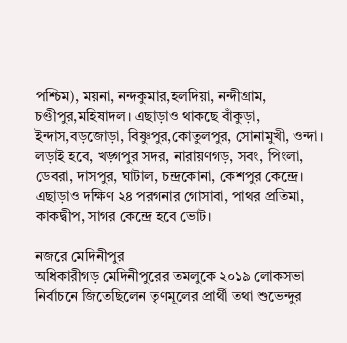পশ্চিম), ময়না, নন্দকুমার,হলদিয়া, নন্দীগ্রাম, চণ্ডীপুর,মহিষাদল। এছাড়াও থাকছে বাঁকুড়া, ইন্দাস,বড়জোড়া, বিষ্ণুপুর,কোতুলপুর, সোনামুখী, ওন্দা। লড়াই হবে, খড়্গপুর সদর, নারায়ণগড়, সবং, পিংলা, ডেবরা, দাসপুর, ঘাটাল, চন্দ্রকোনা, কেশপুর কেন্দ্রে। এছাড়াও দক্ষিণ ২৪ পরগনার গোসাবা, পাথর প্রতিমা, কাকদ্বীপ, সাগর কেন্দ্রে হবে ভোট।

নজরে মেদিনীপুর
অধিকারীগড় মেদিনীপুরের তমলুকে ২০১৯ লোকসভা নির্বাচনে জিতেছিলেন তৃণমূলের প্রার্থী তথা শুভেন্দুর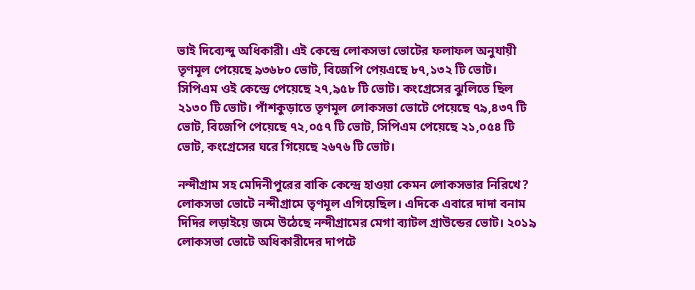ভাই দিব্যেন্দু অধিকারী। এই কেন্দ্রে লোকসভা ভোটের ফলাফল অনুযায়ী তৃণমূল পেয়েছে ৯৩৬৮০ ভোট, বিজেপি পেয়এছে ৮৭,১৩২ টি ভোট। সিপিএম ওই কেন্দ্রে পেয়েছে ২৭,৯৫৮ টি ভোট। কংগ্রেসের ঝুলিতে ছিল ২১৩০ টি ভোট। পাঁশকুড়াতে তৃণমূল লোকসভা ভোটে পেয়েছে ৭৯,৪৩৭ টি ভোট, বিজেপি পেয়েছে ৭২,০৫৭ টি ভোট, সিপিএম পেয়েছে ২১,০৫৪ টি ভোট, কংগ্রেসের ঘরে গিয়েছে ২৬৭৬ টি ভোট।

নন্দীগ্রাম সহ মেদিনীপুরের বাকি কেন্দ্রে হাওয়া কেমন লোকসভার নিরিখে?
লোকসভা ভোটে নন্দীগ্রামে তৃণমূল এগিয়েছিল। এদিকে এবারে দাদা বনাম দিদির লড়াইয়ে জমে উঠেছে নন্দীগ্রামের মেগা ব্যাটল গ্রাউন্ডের ভোট। ২০১৯ লোকসভা ভোটে অধিকারীদের দাপটে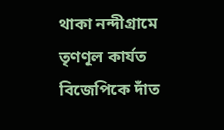থাকা নন্দীগ্রামে তৃণণূল কার্যত বিজেপিকে দাঁত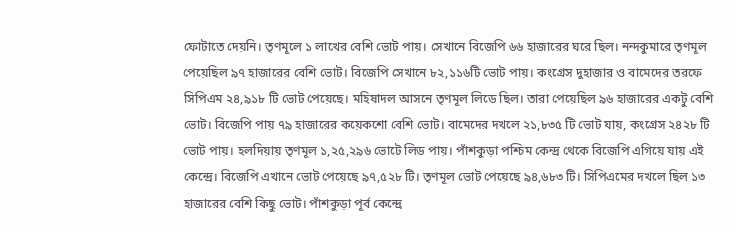ফোটাতে দেয়নি। তৃণমূলে ১ লাখের বেশি ভোট পায়। সেখানে বিজেপি ৬৬ হাজারের ঘরে ছিল। নন্দকুমারে তৃণমূল পেয়েছিল ৯৭ হাজারের বেশি ভোট। বিজেপি সেখানে ৮২,১১৬টি ভোট পায়। কংগ্রেস দুহাজার ও বামেদের তরফে সিপিএম ২৪,৯১৮ টি ভোট পেয়েছে। মহিষাদল আসনে তৃণমূল লিডে ছিল। তারা পেয়েছিল ৯৬ হাজারের একটু বেশি ভোট। বিজেপি পায় ৭৯ হাজারের কয়েকশো বেশি ভোট। বামেদের দখলে ২১,৮৩৫ টি ভোট যায়, কংগ্রেস ২৪২৮ টি ভোট পায়। হলদিয়ায় তৃণমূল ১,২৫,২৯৬ ভোটে লিড পায়। পাঁশকুড়া পশ্চিম কেন্দ্র থেকে বিজেপি এগিয়ে যায় এই কেন্দ্রে। বিজেপি এখানে ভোট পেয়েছে ৯৭,৫২৮ টি। তৃণমূল ভোট পেয়েছে ৯৪,৬৮৩ টি। সিপিএমের দখলে ছিল ১৩ হাজারের বেশি কিছু ভোট। পাঁশকুড়া পূর্ব কেন্দ্রে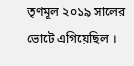তৃণমূল ২০১৯ সালের ভোটে এগিয়েছিল ।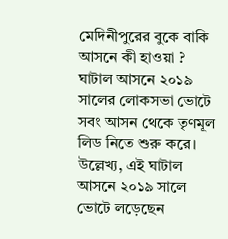মেদিনীপুরের বুকে বাকি আসনে কী হাওয়া ?
ঘাটাল আসনে ২০১৯ সালের লোকসভা ভোটে সবং আসন থেকে তৃণমূল লিড নিতে শুরু করে। উল্লেখ্য, এই ঘাটাল আসনে ২০১৯ সালে ভোটে লড়েছেন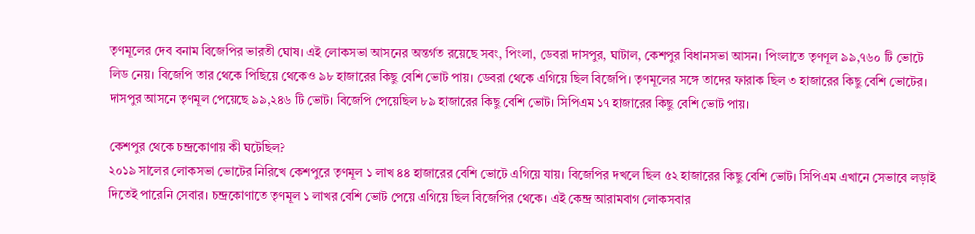তৃণমূলের দেব বনাম বিজেপির ভারতী ঘোষ। এই লোকসভা আসনের অন্তর্গত রয়েছে সবং, পিংলা, ডেবরা দাসপুর, ঘাটাল, কেশপুর বিধানসভা আসন। পিংলাতে তৃণণূল ৯৯,৭৬০ টি ভোটে লিড নেয়। বিজেপি তার থেকে পিছিয়ে থেকেও ৯৮ হাজারের কিছু বেশি ভোট পায়। ডেবরা থেকে এগিয়ে ছিল বিজেপি। তৃণমূলের সঙ্গে তাদের ফারাক ছিল ৩ হাজারের কিছু বেশি ভোটের। দাসপুর আসনে তৃণমূল পেয়েছে ৯৯,২৪৬ টি ভোট। বিজেপি পেয়েছিল ৮৯ হাজারের কিছু বেশি ভোট। সিপিএম ১৭ হাজারের কিছু বেশি ভোট পায়।

কেশপুর থেকে চন্দ্রকোণায় কী ঘটেছিল?
২০১৯ সালের লোকসভা ভোটের নিরিখে কেশপুরে তৃণমূল ১ লাখ ৪৪ হাজারের বেশি ভোটে এগিয়ে যায়। বিজেপির দখলে ছিল ৫২ হাজারের কিছু বেশি ভোট। সিপিএম এখানে সেভাবে লড়াই দিতেই পারেনি সেবার। চন্দ্রকোণাতে তৃণমূল ১ লাখর বেশি ভোট পেয়ে এগিয়ে ছিল বিজেপির থেকে। এই কেন্দ্র আরামবাগ লোকসবার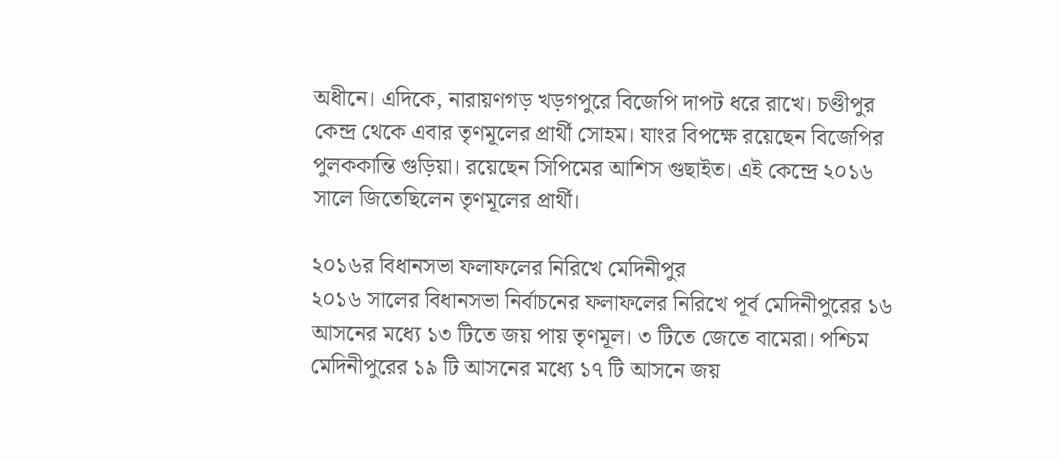অধীনে। এদিকে, নারায়ণগড় খড়গপুরে বিজেপি দাপট ধরে রাখে। চণ্ডীপুর কেন্দ্র থেকে এবার তৃণমূলের প্রার্থী সোহম। যাংর বিপক্ষে রয়েছেন বিজেপির পুলককান্তি গুড়িয়া। রয়েছেন সিপিমের আশিস গুছাইত। এই কেন্দ্রে ২০১৬ সালে জিতেছিলেন তৃণমূলের প্রার্থী।

২০১৬র বিধানসভা ফলাফলের নিরিখে মেদিনীপুর
২০১৬ সালের বিধানসভা নির্বাচনের ফলাফলের নিরিখে পূর্ব মেদিনীপুরের ১৬ আসনের মধ্যে ১৩ টিতে জয় পায় তৃণমূল। ৩ টিতে জেতে বামেরা। পশ্চিম মেদিনীপুরের ১৯ টি আসনের মধ্যে ১৭ টি আসনে জয়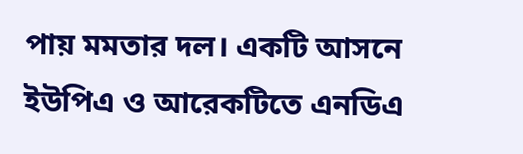পায় মমতার দল। একটি আসনে ইউপিএ ও আরেকটিতে এনডিএ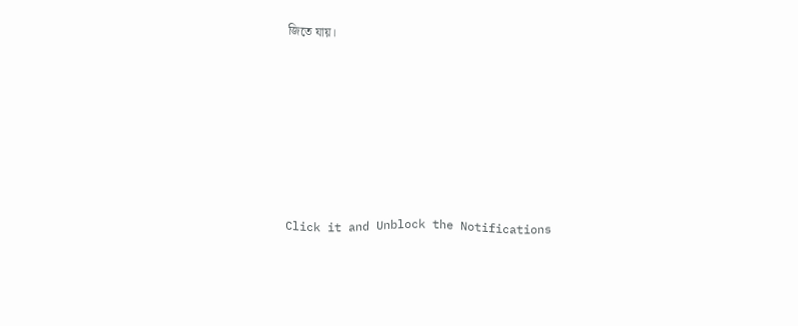জিতে যায়।












Click it and Unblock the Notifications